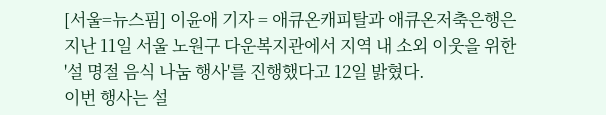[서울=뉴스핌] 이윤애 기자 = 애큐온캐피탈과 애큐온저축은행은 지난 11일 서울 노원구 다운복지관에서 지역 내 소외 이웃을 위한 '설 명절 음식 나눔 행사'를 진행했다고 12일 밝혔다.
이번 행사는 설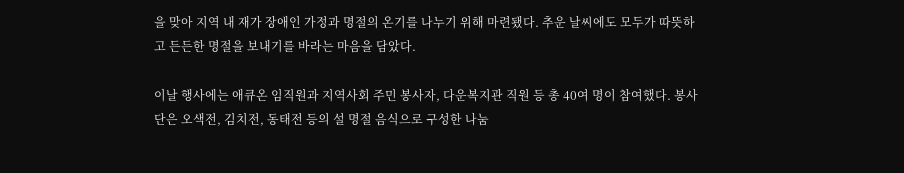을 맞아 지역 내 재가 장애인 가정과 명절의 온기를 나누기 위해 마련됐다. 추운 날씨에도 모두가 따뜻하고 든든한 명절을 보내기를 바라는 마음을 담았다.

이날 행사에는 애큐온 임직원과 지역사회 주민 봉사자, 다운복지관 직원 등 총 40여 명이 참여했다. 봉사단은 오색전, 김치전, 동태전 등의 설 명절 음식으로 구성한 나눔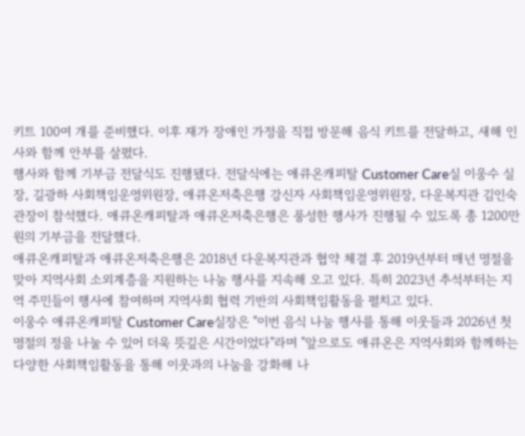키트 100여 개를 준비했다. 이후 재가 장애인 가정을 직접 방문해 음식 키트를 전달하고, 새해 인사와 함께 안부를 살폈다.
행사와 함께 기부금 전달식도 진행됐다. 전달식에는 애큐온캐피탈 Customer Care실 이웅수 실장, 길광하 사회책임운영위원장, 애큐온저축은행 강신자 사회책임운영위원장, 다운복지관 김인숙 관장이 참석했다. 애큐온캐피탈과 애큐온저축은행은 풍성한 행사가 진행될 수 있도록 총 1200만원의 기부금을 전달했다.
애큐온캐피탈과 애큐온저축은행은 2018년 다운복지관과 협약 체결 후 2019년부터 매년 명절을 맞아 지역사회 소외계층을 지원하는 나눔 행사를 지속해 오고 있다. 특히 2023년 추석부터는 지역 주민들이 행사에 참여하며 지역사회 협력 기반의 사회책임활동을 펼치고 있다.
이웅수 애큐온캐피탈 Customer Care실장은 "이번 음식 나눔 행사를 통해 이웃들과 2026년 첫 명절의 정을 나눌 수 있어 더욱 뜻깊은 시간이었다"라며 "앞으로도 애큐온은 지역사회와 함께하는 다양한 사회책임활동을 통해 이웃과의 나눔을 강화해 나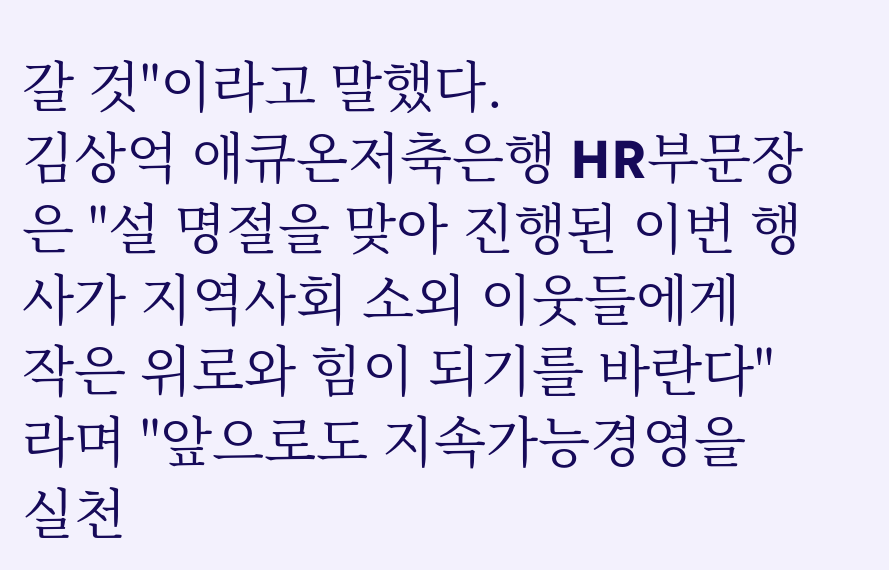갈 것"이라고 말했다.
김상억 애큐온저축은행 HR부문장은 "설 명절을 맞아 진행된 이번 행사가 지역사회 소외 이웃들에게 작은 위로와 힘이 되기를 바란다"라며 "앞으로도 지속가능경영을 실천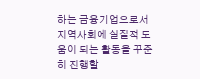하는 금융기업으로서 지역사회에 실질적 도움이 되는 활동을 꾸준히 진행할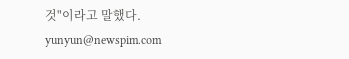것"이라고 말했다.
yunyun@newspim.com